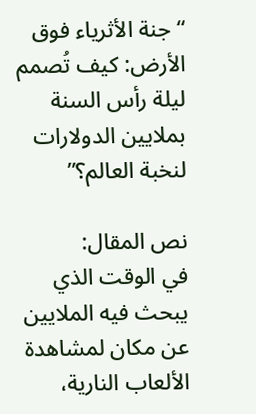“جنة الأثرياء فوق الأرض: كيف تُصمم ليلة رأس السنة بملايين الدولارات لنخبة العالم؟”

نص المقال:
في الوقت الذي يبحث فيه الملايين عن مكان لمشاهدة الألعاب النارية،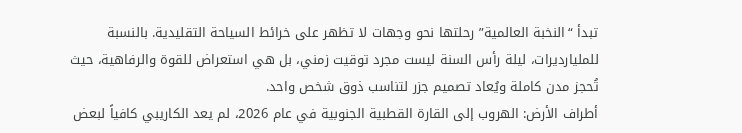تبدأ “النخبة العالمية” رحلتها نحو وجهات لا تظهر على خرائط السياحة التقليدية. بالنسبة للمليارديرات، ليلة رأس السنة ليست مجرد توقيت زمني، بل هي استعراض للقوة والرفاهية، حيث تُحجز مدن كاملة ويُعاد تصميم جزر لتناسب ذوق شخص واحد.
أطراف الأرض: الهروب إلى القارة القطبية الجنوبية في عام 2026، لم يعد الكاريبي كافياً لبعض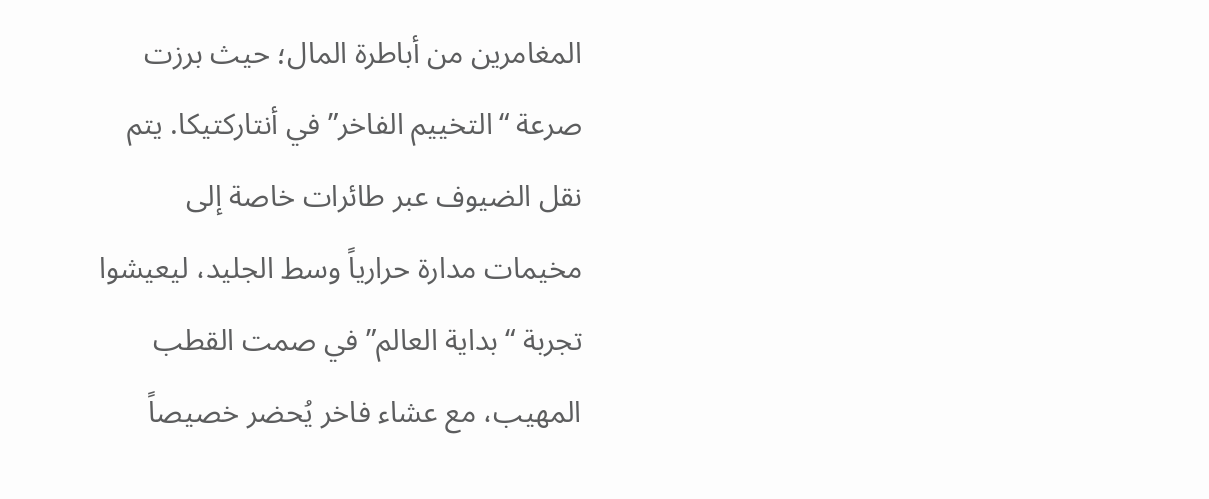المغامرين من أباطرة المال؛ حيث برزت صرعة “التخييم الفاخر” في أنتاركتيكا. يتم نقل الضيوف عبر طائرات خاصة إلى مخيمات مدارة حرارياً وسط الجليد، ليعيشوا تجربة “بداية العالم” في صمت القطب المهيب، مع عشاء فاخر يُحضر خصيصاً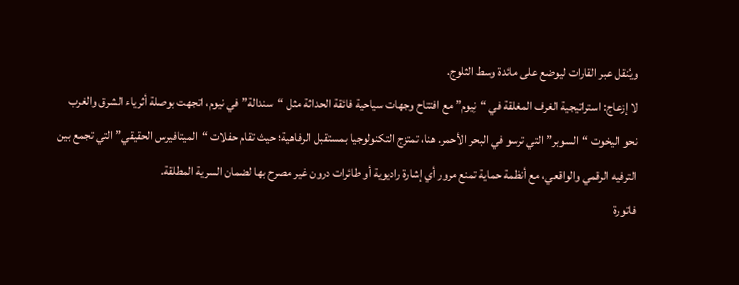ويُنقل عبر القارات ليوضع على مائدة وسط الثلوج.
لا إزعاج: استراتيجية الغرف المغلقة في “نِيوم” مع افتتاح وجهات سياحية فائقة الحداثة مثل “سندالة” في نيوم، اتجهت بوصلة أثرياء الشرق والغرب نحو اليخوت “السوبر” التي ترسو في البحر الأحمر. هنا، تمتزج التكنولوجيا بمستقبل الرفاهية؛ حيث تقام حفلات “الميتافيرس الحقيقي” التي تجمع بين الترفيه الرقمي والواقعي، مع أنظمة حماية تمنع مرور أي إشارة راديوية أو طائرات درون غير مصرح بها لضمان السرية المطلقة.
فاتورة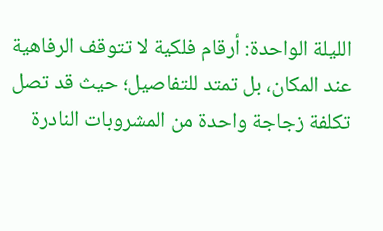الليلة الواحدة: أرقام فلكية لا تتوقف الرفاهية عند المكان، بل تمتد للتفاصيل؛ حيث قد تصل تكلفة زجاجة واحدة من المشروبات النادرة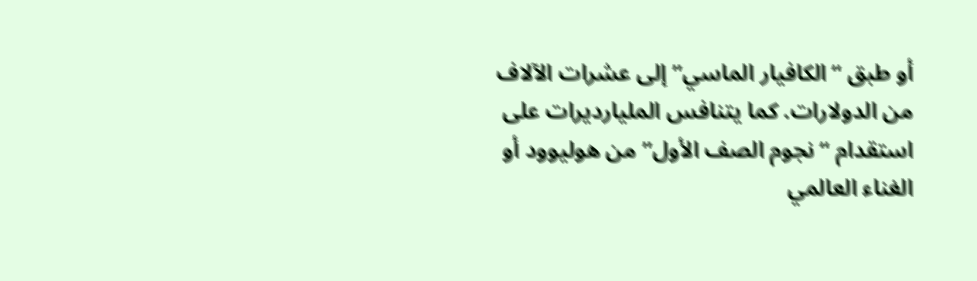أو طبق “الكافيار الماسي” إلى عشرات الآلاف من الدولارات. كما يتنافس المليارديرات على استقدام “نجوم الصف الأول” من هوليوود أو الغناء العالمي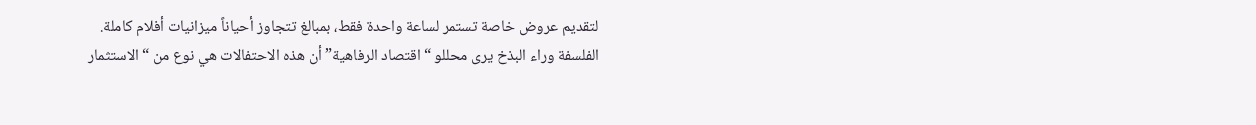لتقديم عروض خاصة تستمر لساعة واحدة فقط، بمبالغ تتجاوز أحياناً ميزانيات أفلام كاملة.
الفلسفة وراء البذخ يرى محللو “اقتصاد الرفاهية” أن هذه الاحتفالات هي نوع من “الاستثمار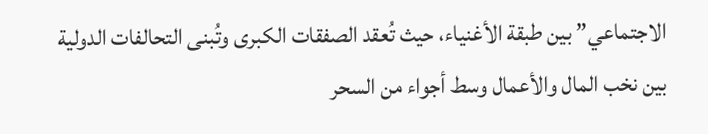الاجتماعي” بين طبقة الأغنياء، حيث تُعقد الصفقات الكبرى وتُبنى التحالفات الدولية بين نخب المال والأعمال وسط أجواء من السحر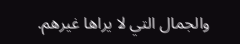والجمال التي لا يراها غيرهم.